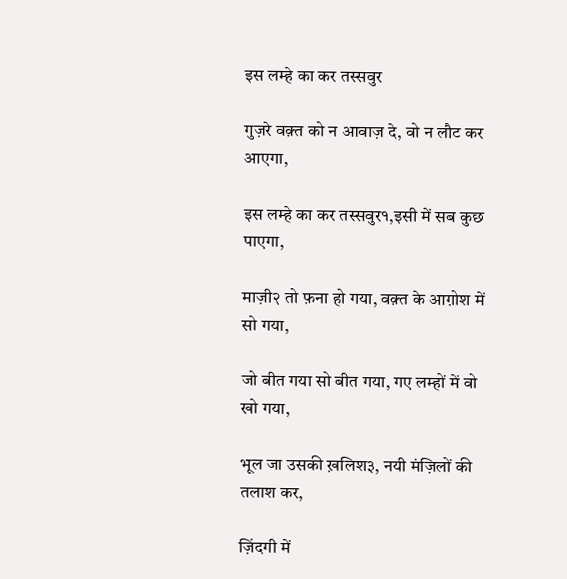इस लम्हे का कर तस्सवुर

गुज़रे वक़्त को न आवाज़ दे, वो न लौट कर आएगा,

इस लम्हे का कर तस्सवुर१,इसी में सब कुछ पाएगा,

माज़ी२ तो फ़ना हो गया, वक़्त के आग़ोश में सो गया,

जो बीत गया सो बीत गया, गए लम्हों में वो खो गया,

भूल जा उसकी ख़लिश३, नयी मंज़िलों की तलाश कर,

ज़िंदगी में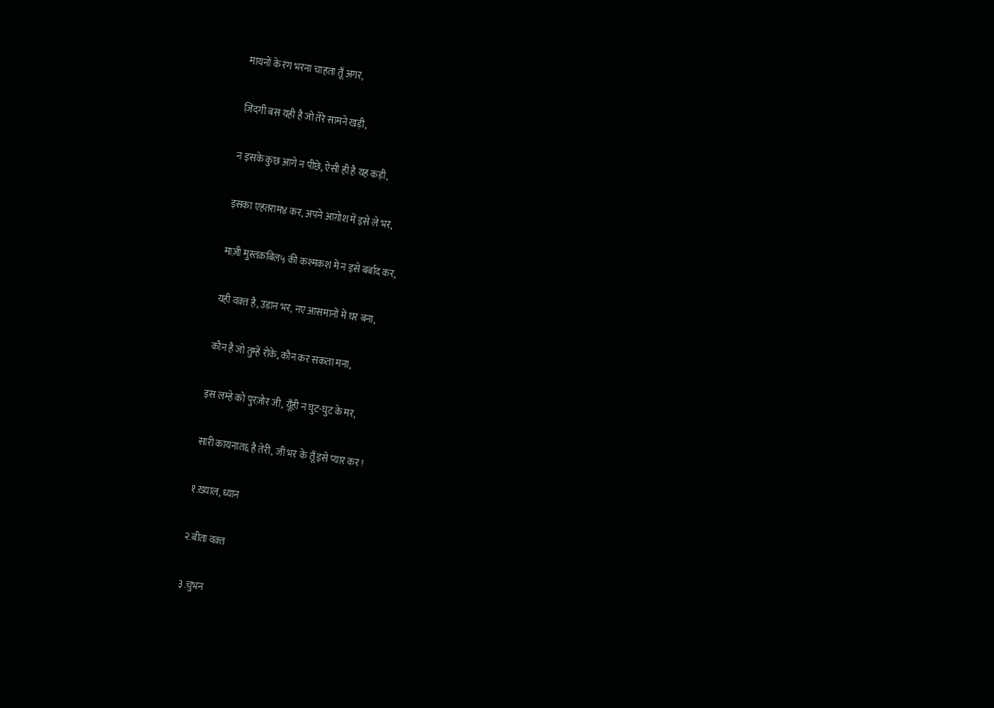मायनों के रंग भरना चाहता तूँ अगर,

ज़िंदगी बस यही है जो तेरे सामने खड़ी,

न इसके कुछ आगे न पीछे, ऐसी ही है यह कड़ी,

इसका एहतराम४ कर, अपने आग़ोश में इसे ले भर,

माज़ी मुस्तक़बिल५ की कश्मकश में न इसे बर्बाद कर,

यही वक़्त है, उड़ान भर, नए आसमानों में घर बना,

कौन है जो तुम्हें रोके, कौन कर सकता मना,

इस लम्हे को पुरज़ोर जी, यूँही न घुट-घुट के मर,

सारी कायनात६ है तेरी, जी भर के तूँ इसे प्यार कर!

१.ख़्याल, ध्यान

२.बीता वक़्त

३.चुभन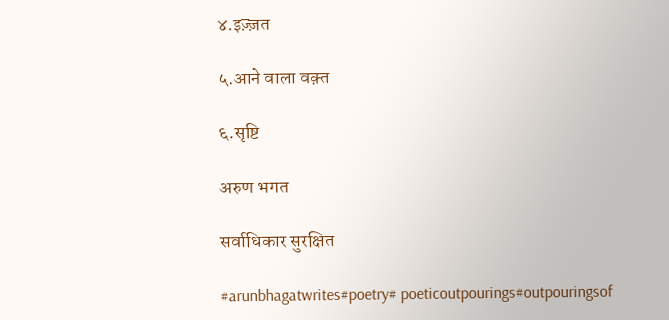४.इज़्ज़त

५.आने वाला वक़्त

६.सृष्टि

अरुण भगत

सर्वाधिकार सुरक्षित

#arunbhagatwrites#poetry# poeticoutpourings#outpouringsof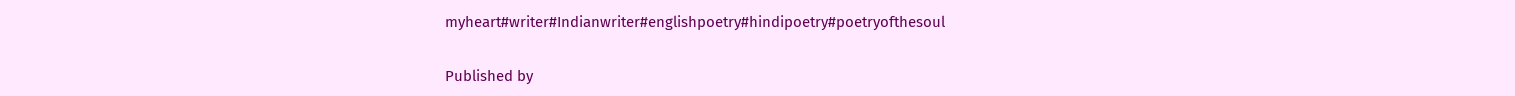myheart#writer#Indianwriter#englishpoetry#hindipoetry#poetryofthesoul

Published by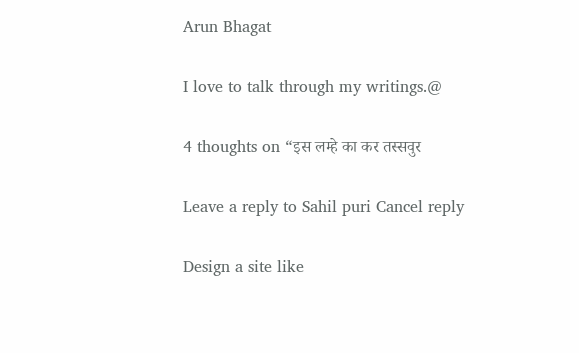Arun Bhagat

I love to talk through my writings.@

4 thoughts on “इस लम्हे का कर तस्सवुर

Leave a reply to Sahil puri Cancel reply

Design a site like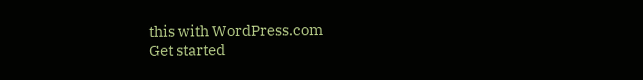this with WordPress.com
Get started